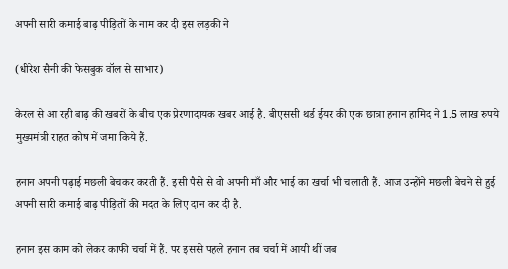अपनी सारी कमाई बाढ़ पीड़ितों के नाम कर दी इस लड़की ने

(धीरेश सैनी की फेसबुक वॉल से साभार)

केरल से आ रही बाढ़ की खबरों के बीच एक प्रेरणादायक खबर आई है. बीएससी थर्ड ईयर की एक छात्रा हनान हामिद ने 1.5 लाख रुपये मुख्यमंत्री राहत कोष में जमा किये हैं.

हनान अपनी पढ़ाई मछली बेचकर करती हैं. इसी पैसे से वो अपनी माँ और भाई का खर्चा भी चलाती हैं. आज उन्होंने मछली बेचने से हुई अपनी सारी कमाई बाढ़ पीड़ितों की मदत के लिए दान कर दी है.

हनान इस काम को लेकर काफी चर्चा में हैं. पर इससे पहले हनान तब चर्चा में आयी थीं जब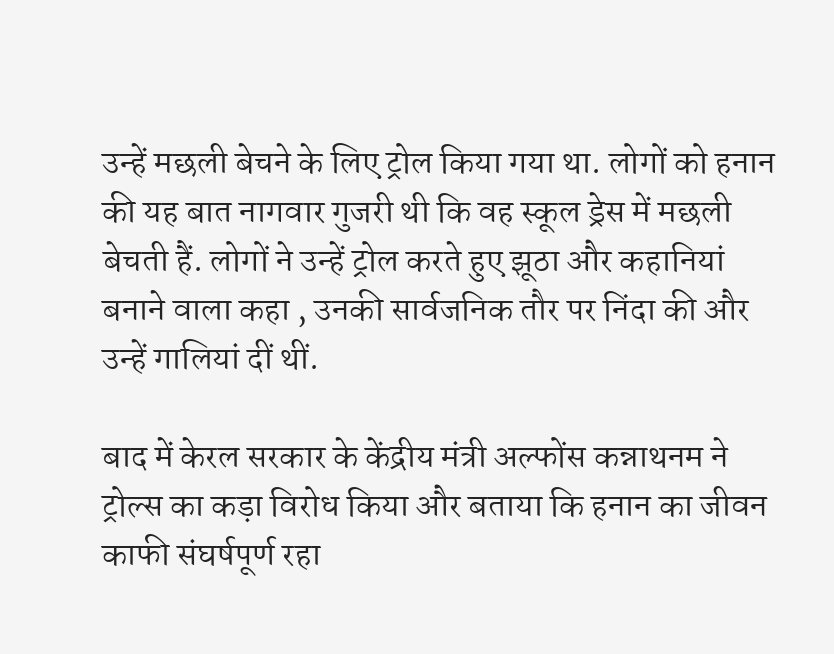उन्हें मछली बेचने के लिए ट्रोल किया गया था. लोगों को हनान की यह बात नागवार गुजरी थी कि वह स्कूल ड्रेस में मछली बेचती हैं. लोगों ने उन्हें ट्रोल करते हुए झूठा और कहानियां बनाने वाला कहा , उनकी सार्वजनिक तौर पर निंदा की और उन्हें गालियां दीं थीं.

बाद में केरल सरकार के केंद्रीय मंत्री अल्फोंस कन्नाथनम ने ट्रोल्स का कड़ा विरोध किया और बताया कि हनान का जीवन काफी संघर्षपूर्ण रहा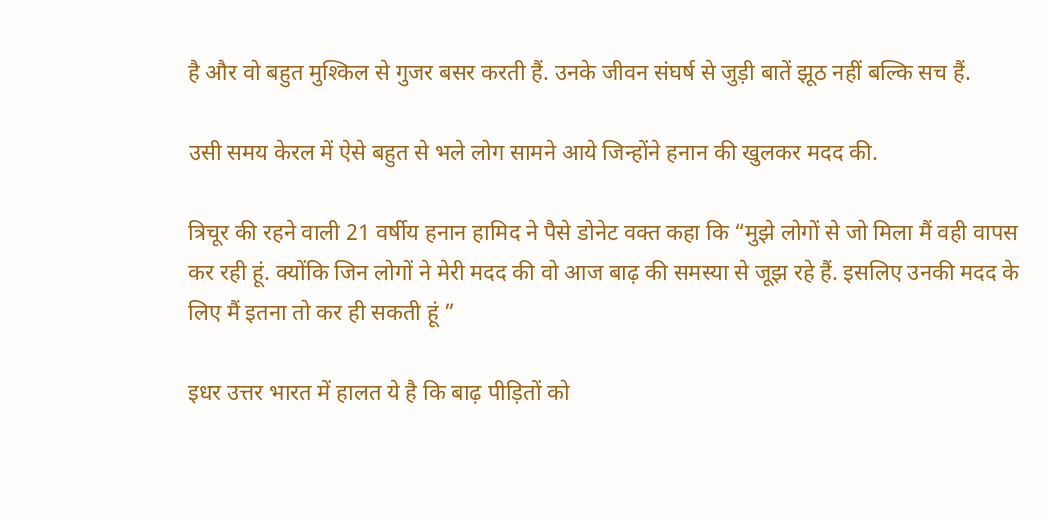है और वो बहुत मुश्किल से गुजर बसर करती हैं. उनके जीवन संघर्ष से जुड़ी बातें झूठ नहीं बल्कि सच हैं.

उसी समय केरल में ऐसे बहुत से भले लोग सामने आये जिन्होंने हनान की खुलकर मदद की.

त्रिचूर की रहने वाली 21 वर्षीय हनान हामिद ने पैसे डोनेट वक्त कहा कि “मुझे लोगों से जो मिला मैं वही वापस कर रही हूं. क्योंकि जिन लोगों ने मेरी मदद की वो आज बाढ़ की समस्या से जूझ रहे हैं. इसलिए उनकी मदद के लिए मैं इतना तो कर ही सकती हूं ”

इधर उत्तर भारत में हालत ये है कि बाढ़ पीड़ितों को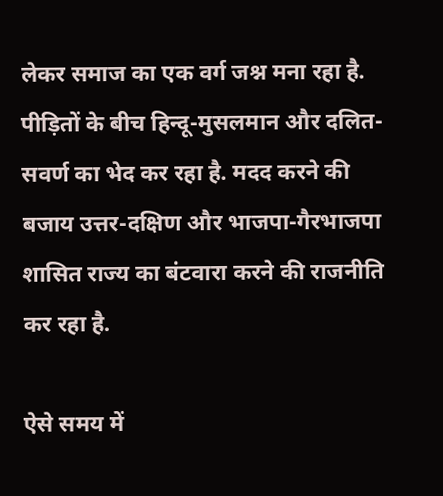लेकर समाज का एक वर्ग जश्न मना रहा है. पीड़ितों के बीच हिन्दू-मुसलमान और दलित-सवर्ण का भेद कर रहा है. मदद करने की बजाय उत्तर-दक्षिण और भाजपा-गैरभाजपा शासित राज्य का बंटवारा करने की राजनीति कर रहा है.

ऐसे समय में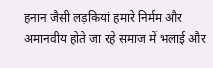हनान जैसी लड़कियां हमारे निर्मम और अमानवीय होते जा रहे समाज में भलाई और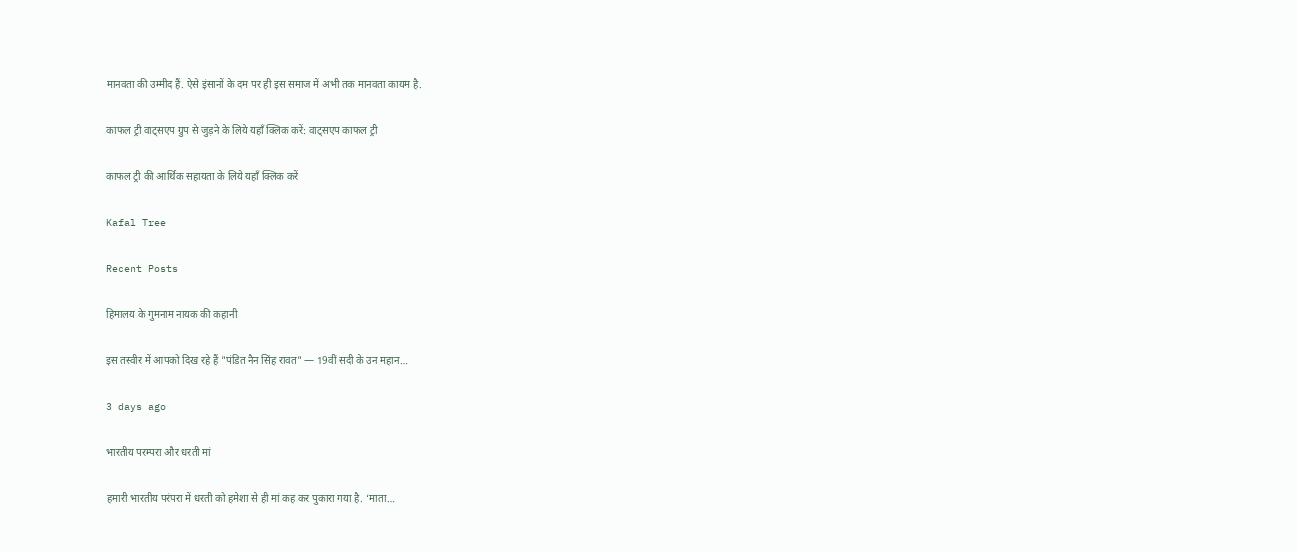मानवता की उम्मीद हैं. ऐसे इंसानों के दम पर ही इस समाज में अभी तक मानवता कायम है.

काफल ट्री वाट्सएप ग्रुप से जुड़ने के लिये यहाँ क्लिक करें: वाट्सएप काफल ट्री

काफल ट्री की आर्थिक सहायता के लिये यहाँ क्लिक करें

Kafal Tree

Recent Posts

हिमालय के गुमनाम नायक की कहानी

इस तस्वीर में आपको दिख रहे हैं "पंडित नैन सिंह रावत" — 19वीं सदी के उन महान…

3 days ago

भारतीय परम्परा और धरती मां

हमारी भारतीय परंपरा में धरती को हमेशा से ही मां कह कर पुकारा गया है. ‘माता…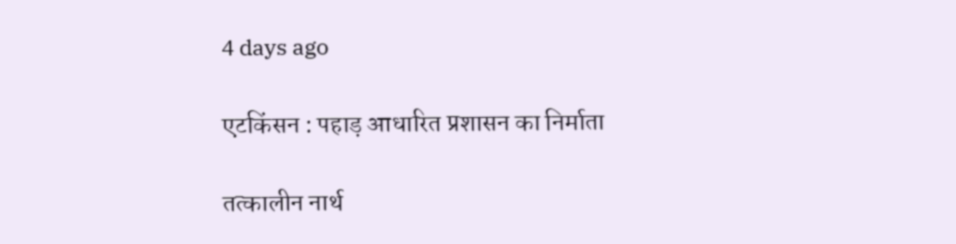4 days ago

एटकिंसन : पहाड़ आधारित प्रशासन का निर्माता

तत्कालीन नार्थ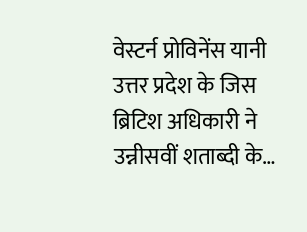वेस्टर्न प्रोविनेंस यानी उत्तर प्रदेश के जिस ब्रिटिश अधिकारी ने उन्नीसवीं शताब्दी के…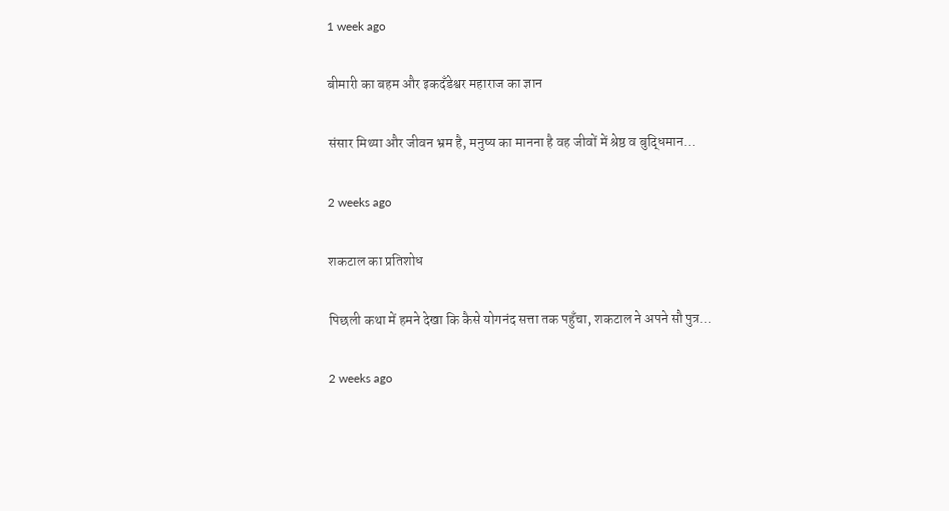1 week ago

बीमारी का बहम और इकदँडेश्वर महाराज का ज्ञान

संसार मिथ्या और जीवन भ्रम है, मनुष्य का मानना है वह जीवों में श्रेष्ठ व बुद्धिमान…

2 weeks ago

शकटाल का प्रतिशोध

पिछली कथा में हमने देखा कि कैसे योगनंद सत्ता तक पहुँचा, शकटाल ने अपने सौ पुत्र…

2 weeks ago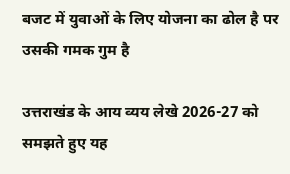बजट में युवाओं के लिए योजना का ढोल है पर उसकी गमक गुम है

उत्तराखंड के आय व्यय लेखे 2026-27 को समझते हुए यह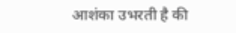आशंका उभरती है की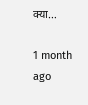क्या…

1 month ago